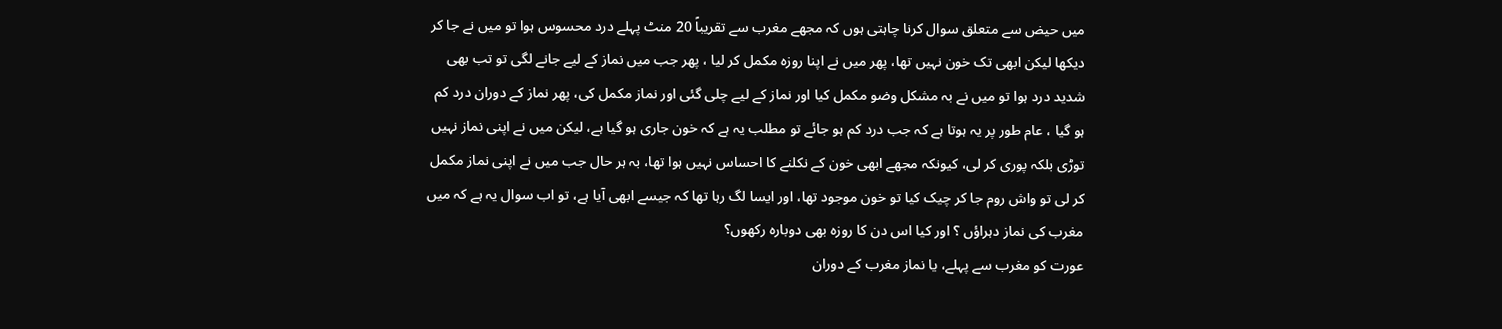میں حیض سے متعلق سوال کرنا چاہتی ہوں کہ مجھے مغرب سے تقریباً 20 منٹ پہلے درد محسوس ہوا تو میں نے جا کر دیکھا لیکن ابھی تک خون نہیں تھا، پھر میں نے اپنا روزہ مکمل کر لیا ، پھر جب میں نماز کے لیے جانے لگی تو تب بھی شدید درد ہوا تو میں نے بہ مشکل وضو مکمل کیا اور نماز کے لیے چلی گئی اور نماز مکمل کی، پھر نماز کے دوران درد کم ہو گیا ، عام طور پر یہ ہوتا ہے کہ جب درد کم ہو جائے تو مطلب یہ ہے کہ خون جاری ہو گیا ہے، لیکن میں نے اپنی نماز نہیں توڑی بلکہ پوری کر لی، کیونکہ مجھے ابھی خون کے نکلنے کا احساس نہیں ہوا تھا، بہ ہر حال جب میں نے اپنی نماز مکمل کر لی تو واش روم جا کر چیک کیا تو خون موجود تھا، اور ایسا لگ رہا تھا کہ جیسے ابھی آیا ہے، تو اب سوال یہ ہے کہ میں مغرب کی نماز دہراؤں ؟ اور کیا اس دن کا روزہ بھی دوبارہ رکھوں؟
عورت کو مغرب سے پہلے، یا نماز مغرب کے دوران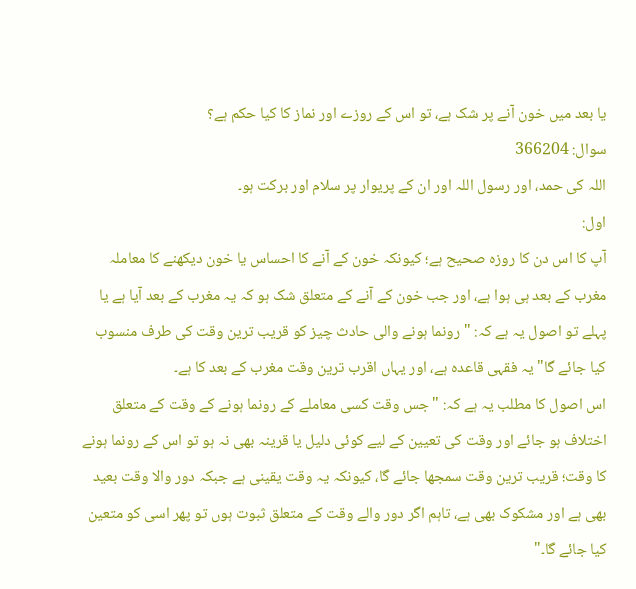یا بعد میں خون آنے پر شک ہے، تو اس کے روزے اور نماز کا کیا حکم ہے؟
سوال: 366204
اللہ کی حمد، اور رسول اللہ اور ان کے پریوار پر سلام اور برکت ہو۔
اول:
آپ کا اس دن کا روزہ صحیح ہے؛ کیونکہ خون کے آنے کا احساس یا خون دیکھنے کا معاملہ مغرب کے بعد ہی ہوا ہے، اور جب خون کے آنے کے متعلق شک ہو کہ یہ مغرب کے بعد آیا ہے یا پہلے تو اصول یہ ہے کہ: "رونما ہونے والی حادث چیز کو قریب ترین وقت کی طرف منسوب کیا جائے گا" یہ فقہی قاعدہ ہے، اور یہاں اقرب ترین وقت مغرب کے بعد کا ہے۔
اس اصول کا مطلب یہ ہے کہ: "جس وقت کسی معاملے کے رونما ہونے کے وقت کے متعلق اختلاف ہو جائے اور وقت کی تعیین کے لیے کوئی دلیل یا قرینہ بھی نہ ہو تو اس کے رونما ہونے کا وقت؛ قریب ترین وقت سمجھا جائے گا، کیونکہ یہ وقت یقینی ہے جبکہ دور والا وقت بعید بھی ہے اور مشکوک بھی ہے، تاہم اگر دور والے وقت کے متعلق ثبوت ہوں تو پھر اسی کو متعین کیا جائے گا۔"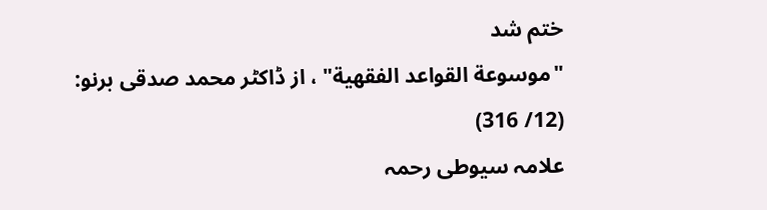ختم شد
"موسوعة القواعد الفقهية" ، از ڈاکٹر محمد صدقی برنو: (12/ 316)
علامہ سیوطی رحمہ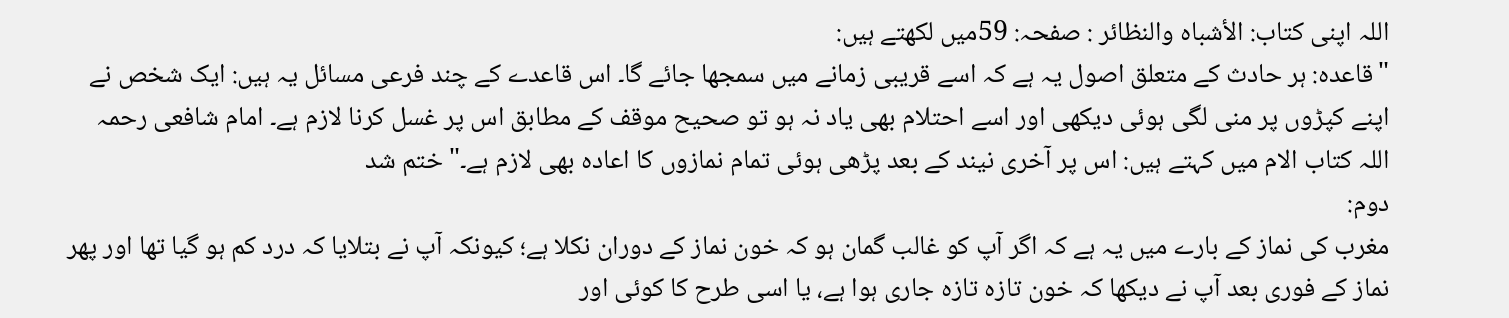اللہ اپنی کتاب: الأشباه والنظائر : صفحہ: 59میں لکھتے ہیں:
"قاعدہ: ہر حادث کے متعلق اصول یہ ہے کہ اسے قریبی زمانے میں سمجھا جائے گا۔ اس قاعدے کے چند فرعی مسائل یہ ہیں: ایک شخص نے اپنے کپڑوں پر منی لگی ہوئی دیکھی اور اسے احتلام بھی یاد نہ ہو تو صحیح موقف کے مطابق اس پر غسل کرنا لازم ہے۔ امام شافعی رحمہ اللہ کتاب الام میں کہتے ہیں: اس پر آخری نیند کے بعد پڑھی ہوئی تمام نمازوں کا اعادہ بھی لازم ہے۔" ختم شد
دوم:
مغرب کی نماز کے بارے میں یہ ہے کہ اگر آپ کو غالب گمان ہو کہ خون نماز کے دوران نکلا ہے؛ کیونکہ آپ نے بتلایا کہ درد کم ہو گیا تھا اور پھر نماز کے فوری بعد آپ نے دیکھا کہ خون تازہ تازہ جاری ہوا ہے، یا اسی طرح کا کوئی اور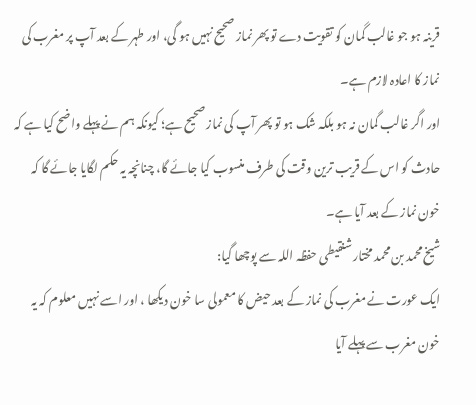قرینہ ہو جو غالب گمان کو تقویت دے تو پھر نماز صحیح نہیں ہو گی، اور طہر کے بعد آپ پر مغرب کی نماز کا اعادہ لازم ہے۔
اور اگر غالب گمان نہ ہو بلکہ شک ہو تو پھر آپ کی نماز صحیح ہے؛ کیونکہ ہم نے پہلے واضح کیا ہے کہ حادث کو اس کے قریب ترین وقت کی طرف منسوب کیا جائے گا، چنانچہ یہ حکم لگایا جائے گا کہ خون نماز کے بعد آیا ہے۔
شیخ محمد بن محمد مختار شنقیطی حفظہ اللہ سے پوچھا گیا:
ایک عورت نے مغرب کی نماز کے بعد حیض کا معمولی سا خون دیکھا ، اور اسے نہیں معلوم کہ یہ خون مغرب سے پہلے آیا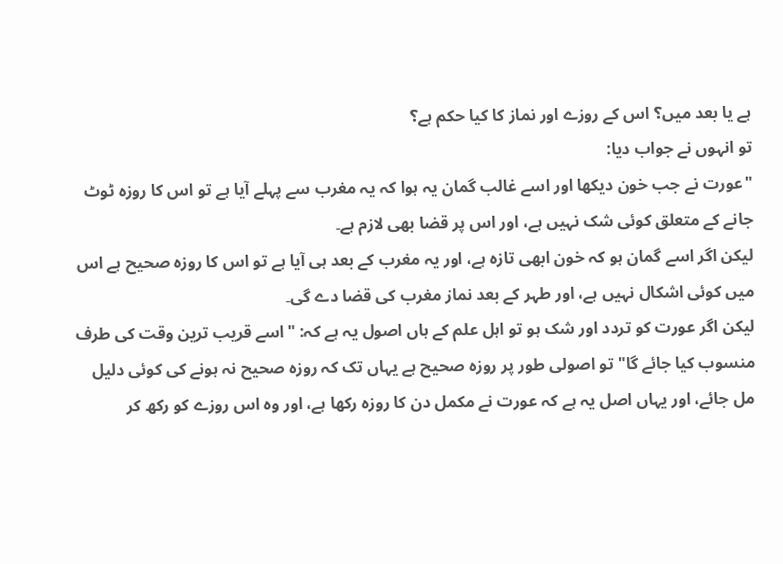ہے یا بعد میں؟ اس کے روزے اور نماز کا کیا حکم ہے؟
تو انہوں نے جواب دیا:
"عورت نے جب خون دیکھا اور اسے غالب گمان یہ ہوا کہ یہ مغرب سے پہلے آیا ہے تو اس کا روزہ ٹوٹ جانے کے متعلق کوئی شک نہیں ہے، اور اس پر قضا بھی لازم ہے۔
لیکن اگر اسے گمان ہو کہ خون ابھی تازہ ہے، اور یہ مغرب کے بعد ہی آیا ہے تو اس کا روزہ صحیح ہے اس میں کوئی اشکال نہیں ہے، اور طہر کے بعد نماز مغرب کی قضا دے گی۔
لیکن اگر عورت کو تردد اور شک ہو تو اہل علم کے ہاں اصول یہ ہے کہ: "اسے قریب ترین وقت کی طرف منسوب کیا جائے گا" تو اصولی طور پر روزہ صحیح ہے یہاں تک کہ روزہ صحیح نہ ہونے کی کوئی دلیل مل جائے، اور یہاں اصل یہ ہے کہ عورت نے مکمل دن کا روزہ رکھا ہے، اور وہ اس روزے کو رکھ کر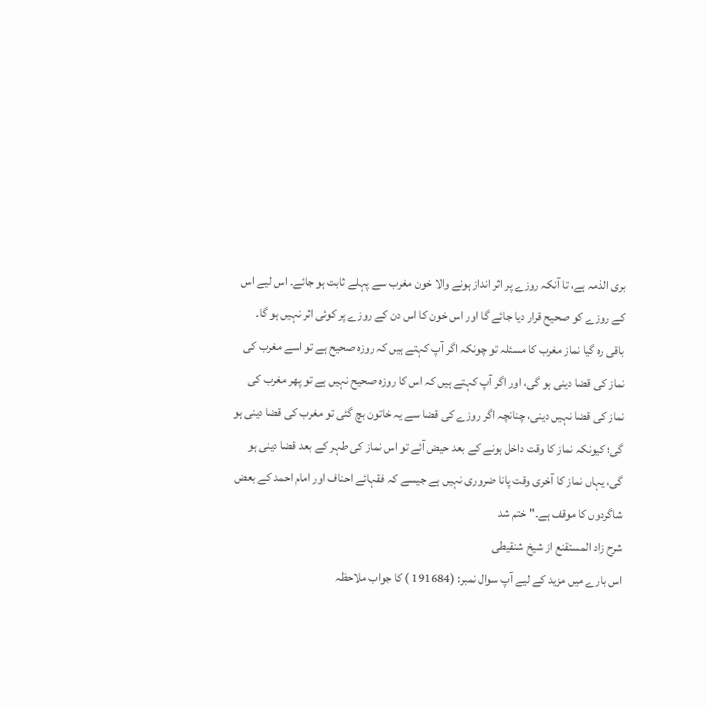بری الذمہ ہے، تا آنکہ روزے پر اثر انداز ہونے والا خون مغرب سے پہلے ثابت ہو جائے۔ اس لیے اس کے روزے کو صحیح قرار دیا جائے گا اور اس خون کا اس دن کے روزے پر کوئی اثر نہیں ہو گا۔
باقی رہ گیا نماز مغرب کا مسئلہ تو چونکہ اگر آپ کہتے ہیں کہ روزہ صحیح ہے تو اسے مغرب کی نماز کی قضا دینی ہو گی، اور اگر آپ کہتے ہیں کہ اس کا روزہ صحیح نہیں ہے تو پھر مغرب کی نماز کی قضا نہیں دینی، چنانچہ اگر روزے کی قضا سے یہ خاتون بچ گئی تو مغرب کی قضا دینی ہو گی؛ کیونکہ نماز کا وقت داخل ہونے کے بعد حیض آئے تو اس نماز کی طہر کے بعد قضا دینی ہو گی، یہاں نماز کا آخری وقت پانا ضروری نہیں ہے جیسے کہ فقہائے احناف اور امام احمد کے بعض شاگردوں کا موقف ہے۔" ختم شد
شرح زاد المستقنع از شیخ شنقیطی
اس بارے میں مزید کے لیے آپ سوال نمبر: (191684 ) کا جواب ملاحظہ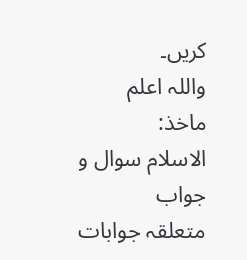کریں۔
واللہ اعلم
ماخذ:
الاسلام سوال و جواب
متعلقہ جوابات